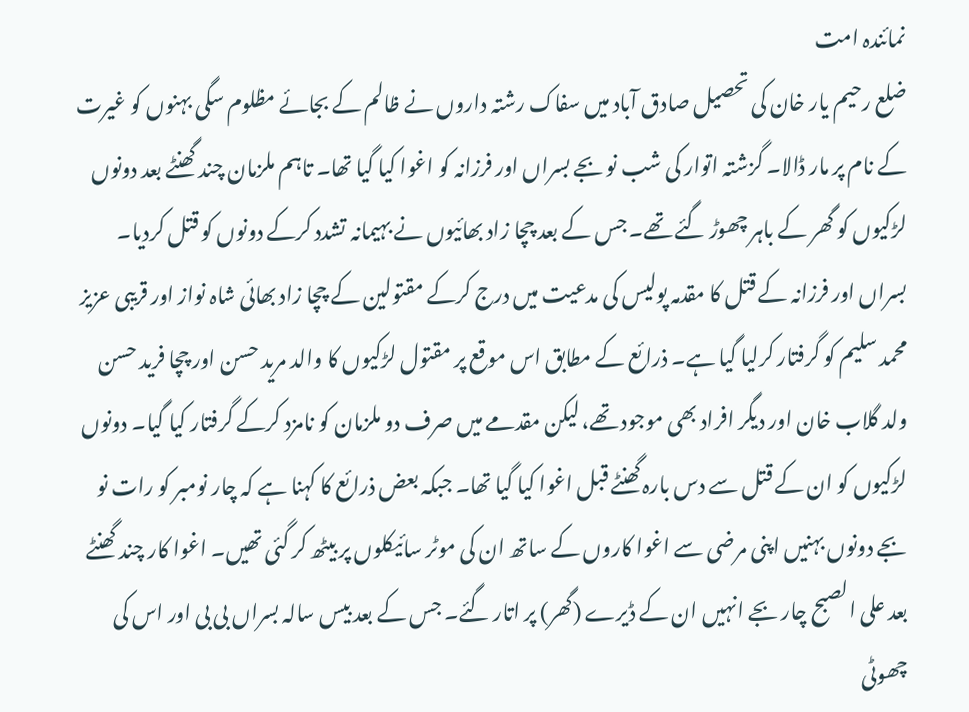نمائندہ امت
ضلع رحیم یار خان کی تحصیل صادق آباد میں سفاک رشتہ داروں نے ظالم کے بجائے مظلوم سگی بہنوں کو غیرت کے نام پر مار ڈالا۔ گزشتہ اتوار کی شب نو بجے بسراں اور فرزانہ کو اغوا کیا گیا تھا۔ تاہم ملزمان چند گھنٹے بعد دونوں لڑکیوں کو گھر کے باہر چھوڑ گئے تھے۔ جس کے بعد چچا زاد بھائیوں نے بہیمانہ تشدد کرکے دونوں کو قتل کردیا۔ بسراں اور فرزانہ کے قتل کا مقدمہ پولیس کی مدعیت میں درج کرکے مقتولین کے چچا زاد بھائی شاہ نواز اور قریبی عزیز محمد سلیم کو گرفتار کرلیا گیا ہے۔ ذرائع کے مطابق اس موقع پر مقتول لڑکیوں کا والد مرید حسن اور چچا فرید حسن ولد گلاب خان اور دیگر افراد بھی موجود تھے، لیکن مقدمے میں صرف دو ملزمان کو نامزد کرکے گرفتار کیا گیا۔ دونوں لڑکیوں کو ان کے قتل سے دس بارہ گھنٹے قبل اغوا کیا گیا تھا۔ جبکہ بعض ذرائع کا کہنا ہے کہ چار نومبر کو رات نو بجے دونوں بہنیں اپنی مرضی سے اغوا کاروں کے ساتھ ان کی موٹر سائیکلوں پر بیٹھ کر گئی تھیں۔ اغوا کار چند گھنٹے بعد علی الصبح چار بجے انہیں ان کے ڈیرے (گھر) پر اتار گئے۔ جس کے بعد بیس سالہ بسراں بی بی اور اس کی چھوٹی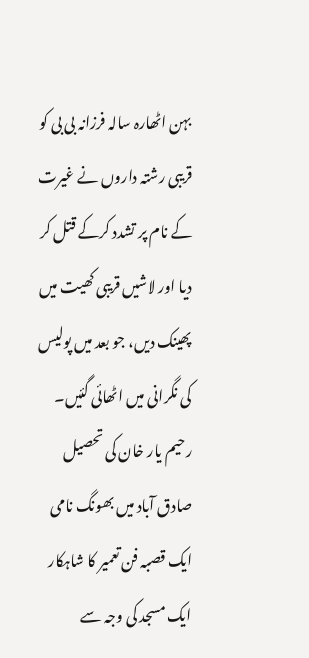بہن اٹھارہ سالہ فرزانہ بی بی کو قریبی رشتہ داروں نے غیرت کے نام پر تشدد کرکے قتل کر دیا اور لاشیں قریبی کھیت میں پھینک دیں، جو بعد میں پولیس کی نگرانی میں اٹھائی گئیں۔
رحیم یار خان کی تحصیل صادق آباد میں بھونگ نامی ایک قصبہ فن تعمیر کا شاہکار ایک مسجد کی وجہ سے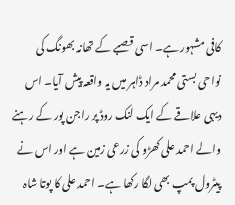کافی مشہور ہے۔ اسی قصبے کے تھانہ بھونگ کی نواحی بستی محمد مراد ڈاہر میں یہ واقعہ پیش آیا۔ اس دیہی علاقے کے ایک لنک روڈ پر راجن پور کے رہنے والے احمد علی کھڑو کی زرعی زمین ہے اور اس نے پیٹرول پمپ بھی لگا رکھا ہے۔ احمد علی کا پوتا شاہ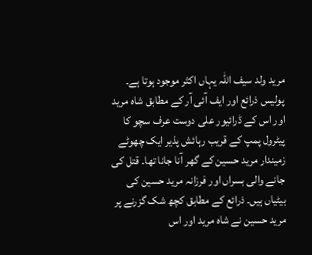مرید ولد سیف اللہ یہاں اکثر موجود ہوتا ہے۔ پولیس ذرائع اور ایف آئی آر کے مطابق شاہ مرید اور اس کے ڈرائیور علی دوست عرف سچو کا پیٹرول پمپ کے قریب رہائش پذیر ایک چھوٹے زمیندار مرید حسین کے گھر آنا جانا تھا۔ قتل کی جانے والی بسراں اور فرزانہ مرید حسین کی بیٹیاں ہیں۔ ذرائع کے مطابق کچھ شک گزرنے پر مرید حسین نے شاہ مرید اور اس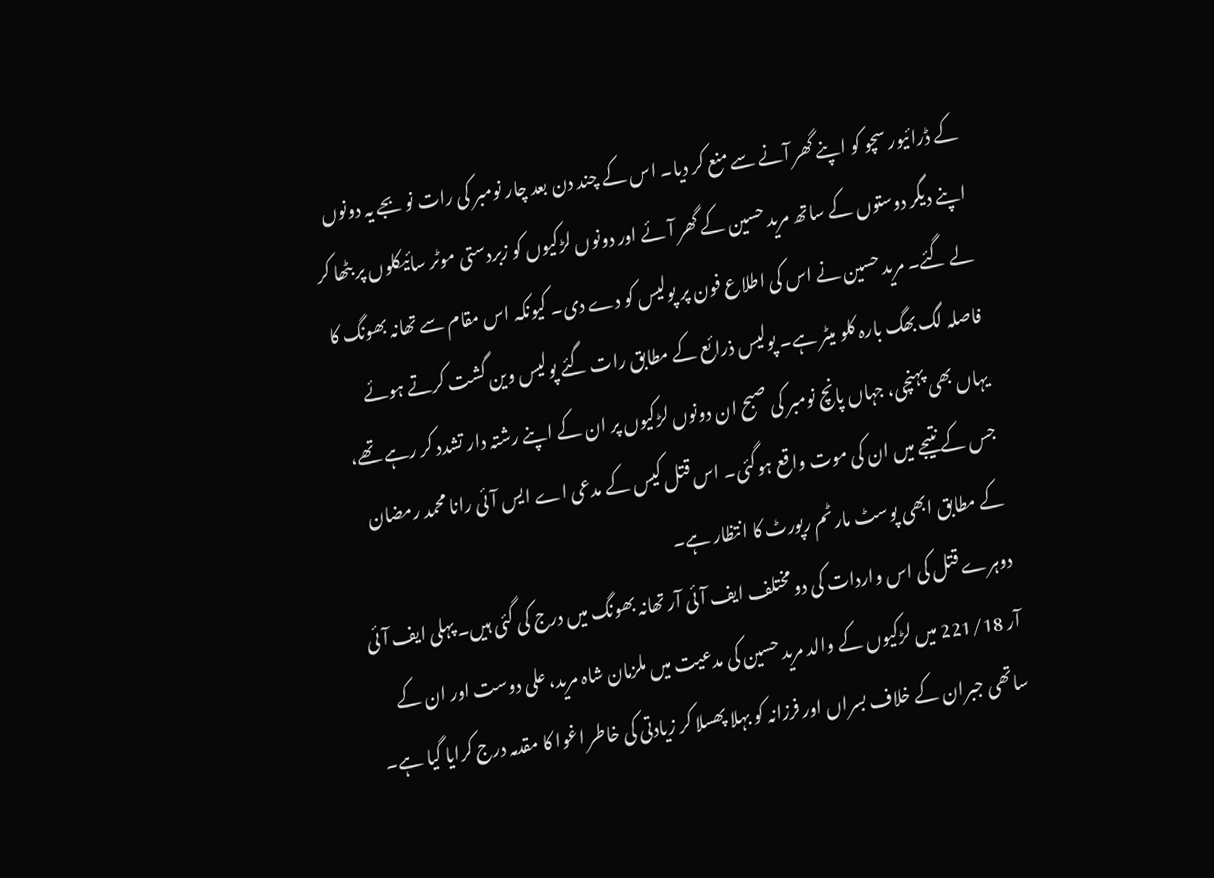کے ڈرائیور سچو کو اپنے گھر آنے سے منع کر دیا۔ اس کے چند دن بعد چار نومبر کی رات نو بجے یہ دونوں اپنے دیگر دوستوں کے ساتھ مرید حسین کے گھر آئے اور دونوں لڑکیوں کو زبردستی موٹر سائیکلوں پر بٹھا کر لے گئے۔ مرید حسین نے اس کی اطلاع فون پر پولیس کو دے دی۔ کیونکہ اس مقام سے تھانہ بھونگ کا فاصلہ لگ بھگ بارہ کلو میٹر ہے۔ پولیس ذرائع کے مطابق رات گئے پولیس وین گشت کرتے ہوئے یہاں بھی پہنچی، جہاں پانچ نومبر کی صبح ان دونوں لڑکیوں پر ان کے اپنے رشتہ دار تشدد کر رہے تھے، جس کے نتیجے میں ان کی موت واقع ہوگئی۔ اس قتل کیس کے مدعی اے ایس آئی رانا محمد رمضان کے مطابق ابھی پوسٹ مارٹم رپورٹ کا انتظار ہے۔
دوہرے قتل کی اس واردات کی دو مختلف ایف آئی آر تھانہ بھونگ میں درج کی گئی ہیں۔ پہلی ایف آئی آر 221/18 میں لڑکیوں کے والد مرید حسین کی مدعیت میں ملزمان شاہ مرید، علی دوست اور ان کے ساتھی جبران کے خلاف بسراں اور فرزانہ کو بہلا پھسلا کر زیادتی کی خاطر اغوا کا مقدمہ درج کرایا گیا ہے۔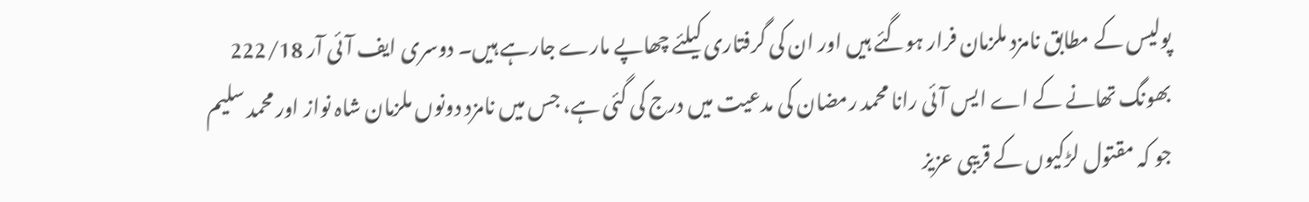پولیس کے مطابق نامزد ملزمان فرار ہوگئے ہیں اور ان کی گرفتاری کیلئے چھاپے مارے جارہے ہیں۔ دوسری ایف آئی آر 222/18 بھونگ تھانے کے اے ایس آئی رانا محمد رمضان کی مدعیت میں درج کی گئی ہے، جس میں نامزد دونوں ملزمان شاہ نواز اور محمد سلیم جو کہ مقتول لڑکیوں کے قریبی عزیز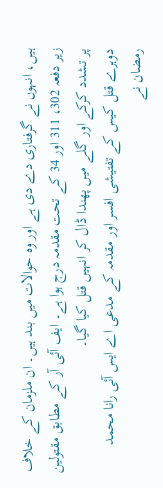ہیں، انہوں نے گرفتاری دے دی ہے اور وہ حوالات میں بند ہیں۔ ان ملزمان کے خلاف زیر دفعہ 302، 311 اور 34 کے تحت مقدمہ درج ہوا ہے۔ ایف آئی آر کے مطابق مقتولین پر تشدد کرکے اور گلے میں پھندا ڈال کر انہیں قتل کیا گیا۔
دوہرے قتل کیس کے تفتیشی افسر اور مقدمہ کے مدعی اے ایس آئی رانا محمد رمضان نے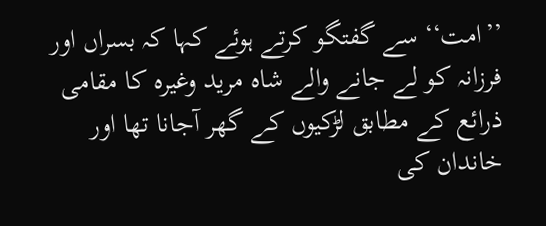’’امت‘‘ سے گفتگو کرتے ہوئے کہا کہ بسراں اور فرزانہ کو لے جانے والے شاہ مرید وغیرہ کا مقامی ذرائع کے مطابق لڑکیوں کے گھر آجانا تھا اور خاندان کی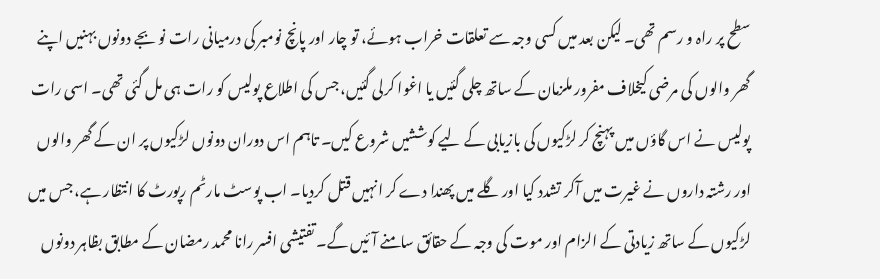سطح پر راہ و رسم تھی۔ لیکن بعد میں کسی وجہ سے تعلقات خراب ہوئے، تو چار اور پانچ نومبر کی درمیانی رات نو بجے دونوں بہنیں اپنے گھر والوں کی مرضی کیخلاف مفرور ملزمان کے ساتھ چلی گئیں یا اغوا کرلی گئیں، جس کی اطلاع پولیس کو رات ہی مل گئی تھی۔ اسی رات پولیس نے اس گاؤں میں پہنچ کر لڑکیوں کی بازیابی کے لیے کوششیں شروع کیں۔ تاہم اس دوران دونوں لڑکیوں پر ان کے گھر والوں اور رشتہ داروں نے غیرت میں آکر تشدد کیا اور گلے میں پھندا دے کر انہیں قتل کردیا۔ اب پوسٹ مارٹم رپورٹ کا انتظار ہے، جس میں لڑکیوں کے ساتھ زیادتی کے الزام اور موت کی وجہ کے حقائق سامنے آئیں گے۔ تفتیشی افسر رانا محمد رمضان کے مطابق بظاہر دونوں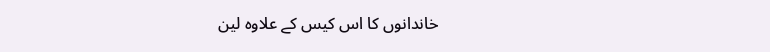خاندانوں کا اس کیس کے علاوہ لین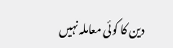دین کا کوئی معاملہ نہیں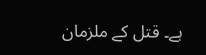ہے۔ قتل کے ملزمان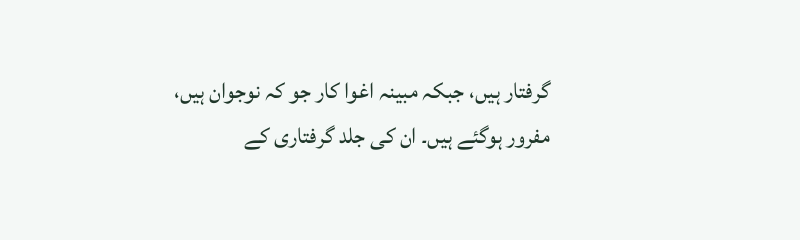گرفتار ہیں، جبکہ مبینہ اغوا کار جو کہ نوجوان ہیں، مفرور ہوگئے ہیں۔ ان کی جلد گرفتاری کے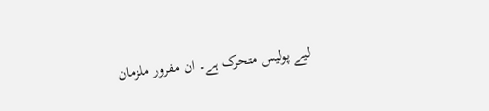لیے پولیس متحرک ہے۔ ان مفرور ملزمان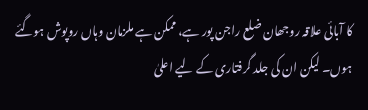کا آبائی علاقہ روجھان ضلع راجن پور ہے، ممکن ہے ملزمان وہاں روپوش ہوگئے ہوں۔ لیکن ان کی جلد گرفتاری کے لیے اعلیٰ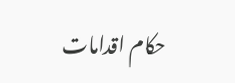حکام اقدامات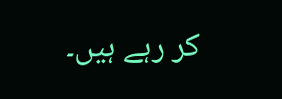کر رہے ہیں۔